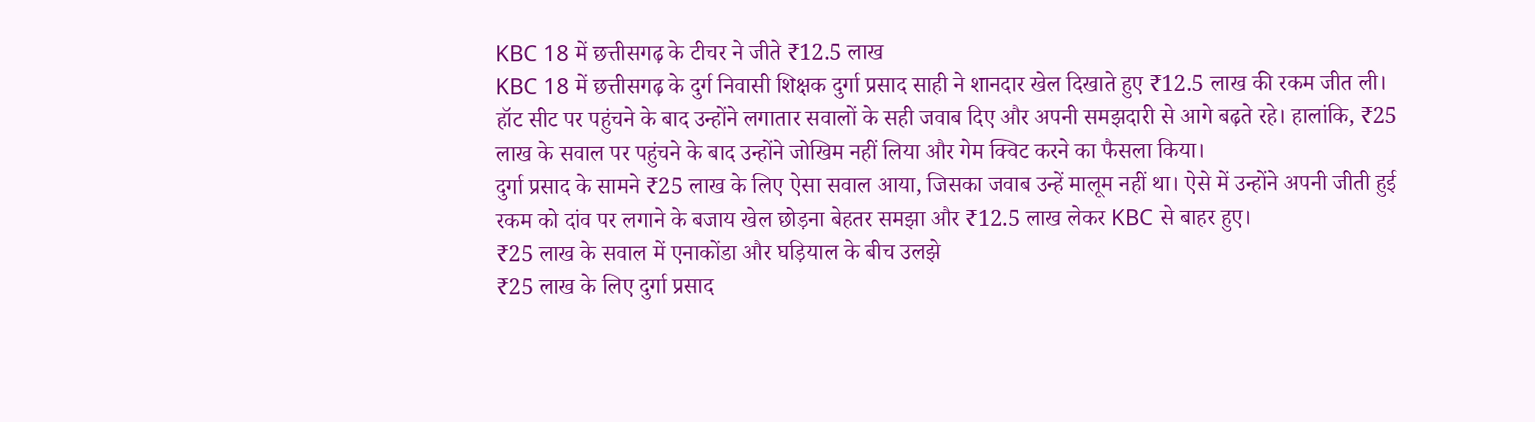KBC 18 में छत्तीसगढ़ के टीचर ने जीते ₹12.5 लाख
KBC 18 में छत्तीसगढ़ के दुर्ग निवासी शिक्षक दुर्गा प्रसाद साही ने शानदार खेल दिखाते हुए ₹12.5 लाख की रकम जीत ली। हॉट सीट पर पहुंचने के बाद उन्होंने लगातार सवालों के सही जवाब दिए और अपनी समझदारी से आगे बढ़ते रहे। हालांकि, ₹25 लाख के सवाल पर पहुंचने के बाद उन्होंने जोखिम नहीं लिया और गेम क्विट करने का फैसला किया।
दुर्गा प्रसाद के सामने ₹25 लाख के लिए ऐसा सवाल आया, जिसका जवाब उन्हें मालूम नहीं था। ऐसे में उन्होंने अपनी जीती हुई रकम को दांव पर लगाने के बजाय खेल छोड़ना बेहतर समझा और ₹12.5 लाख लेकर KBC से बाहर हुए।
₹25 लाख के सवाल में एनाकोंडा और घड़ियाल के बीच उलझे
₹25 लाख के लिए दुर्गा प्रसाद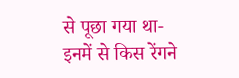से पूछा गया था-
इनमें से किस रेंगने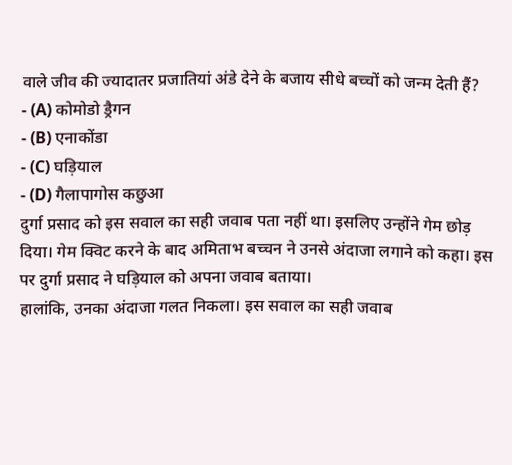वाले जीव की ज्यादातर प्रजातियां अंडे देने के बजाय सीधे बच्चों को जन्म देती हैं?
- (A) कोमोडो ड्रैगन
- (B) एनाकोंडा
- (C) घड़ियाल
- (D) गैलापागोस कछुआ
दुर्गा प्रसाद को इस सवाल का सही जवाब पता नहीं था। इसलिए उन्होंने गेम छोड़ दिया। गेम क्विट करने के बाद अमिताभ बच्चन ने उनसे अंदाजा लगाने को कहा। इस पर दुर्गा प्रसाद ने घड़ियाल को अपना जवाब बताया।
हालांकि, उनका अंदाजा गलत निकला। इस सवाल का सही जवाब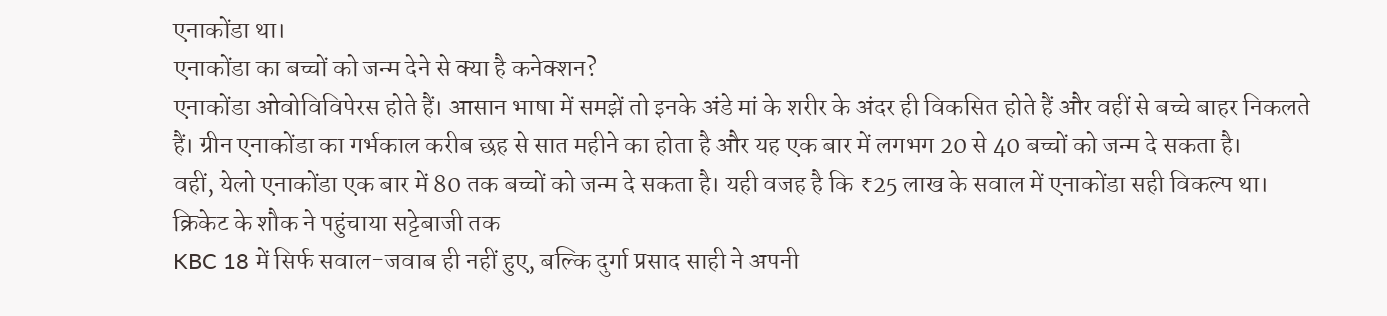एनाकोंडा था।
एनाकोंडा का बच्चों को जन्म देने से क्या है कनेक्शन?
एनाकोंडा ओवोविविपेरस होते हैं। आसान भाषा में समझें तो इनके अंडे मां के शरीर के अंदर ही विकसित होते हैं और वहीं से बच्चे बाहर निकलते हैं। ग्रीन एनाकोंडा का गर्भकाल करीब छह से सात महीने का होता है और यह एक बार में लगभग 20 से 40 बच्चों को जन्म दे सकता है।
वहीं, येलो एनाकोंडा एक बार में 80 तक बच्चों को जन्म दे सकता है। यही वजह है कि ₹25 लाख के सवाल में एनाकोंडा सही विकल्प था।
क्रिकेट के शौक ने पहुंचाया सट्टेबाजी तक
KBC 18 में सिर्फ सवाल-जवाब ही नहीं हुए, बल्कि दुर्गा प्रसाद साही ने अपनी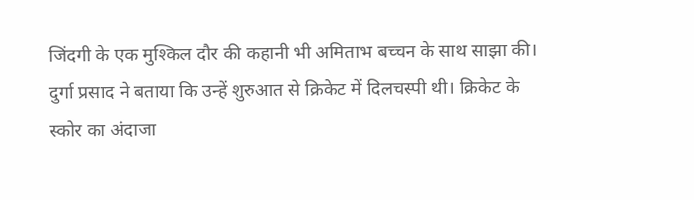जिंदगी के एक मुश्किल दौर की कहानी भी अमिताभ बच्चन के साथ साझा की।
दुर्गा प्रसाद ने बताया कि उन्हें शुरुआत से क्रिकेट में दिलचस्पी थी। क्रिकेट के स्कोर का अंदाजा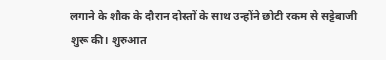लगाने के शौक के दौरान दोस्तों के साथ उन्होंने छोटी रकम से सट्टेबाजी शुरू की। शुरुआत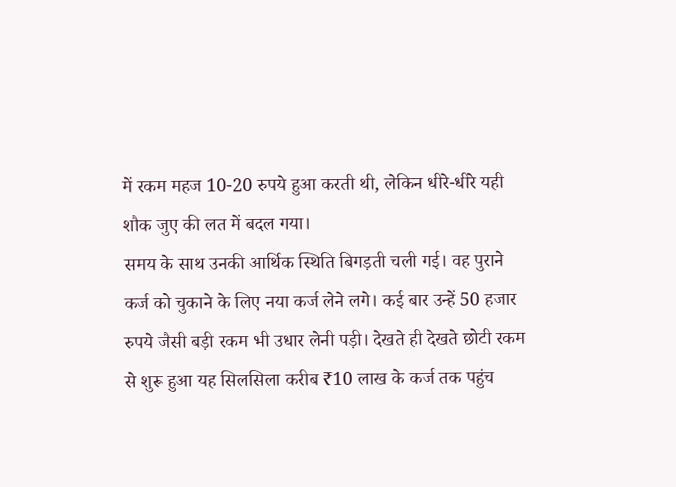में रकम महज 10-20 रुपये हुआ करती थी, लेकिन धीरे-धीरे यही शौक जुए की लत में बदल गया।
समय के साथ उनकी आर्थिक स्थिति बिगड़ती चली गई। वह पुराने कर्ज को चुकाने के लिए नया कर्ज लेने लगे। कई बार उन्हें 50 हजार रुपये जैसी बड़ी रकम भी उधार लेनी पड़ी। देखते ही देखते छोटी रकम से शुरू हुआ यह सिलसिला करीब ₹10 लाख के कर्ज तक पहुंच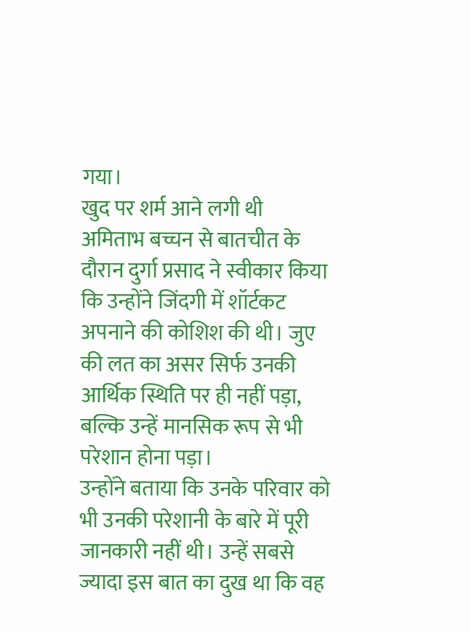गया।
खुद पर शर्म आने लगी थी
अमिताभ बच्चन से बातचीत के दौरान दुर्गा प्रसाद ने स्वीकार किया कि उन्होंने जिंदगी में शॉर्टकट अपनाने की कोशिश की थी। जुए की लत का असर सिर्फ उनकी आर्थिक स्थिति पर ही नहीं पड़ा, बल्कि उन्हें मानसिक रूप से भी परेशान होना पड़ा।
उन्होंने बताया कि उनके परिवार को भी उनकी परेशानी के बारे में पूरी जानकारी नहीं थी। उन्हें सबसे ज्यादा इस बात का दुख था कि वह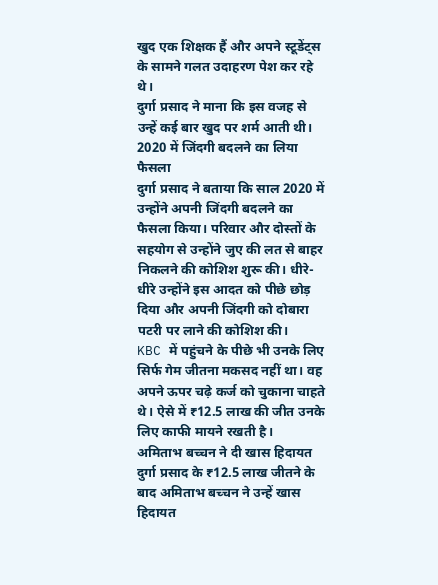खुद एक शिक्षक हैं और अपने स्टूडेंट्स के सामने गलत उदाहरण पेश कर रहे थे।
दुर्गा प्रसाद ने माना कि इस वजह से उन्हें कई बार खुद पर शर्म आती थी।
2020 में जिंदगी बदलने का लिया फैसला
दुर्गा प्रसाद ने बताया कि साल 2020 में उन्होंने अपनी जिंदगी बदलने का फैसला किया। परिवार और दोस्तों के सहयोग से उन्होंने जुए की लत से बाहर निकलने की कोशिश शुरू की। धीरे-धीरे उन्होंने इस आदत को पीछे छोड़ दिया और अपनी जिंदगी को दोबारा पटरी पर लाने की कोशिश की।
KBC में पहुंचने के पीछे भी उनके लिए सिर्फ गेम जीतना मकसद नहीं था। वह अपने ऊपर चढ़े कर्ज को चुकाना चाहते थे। ऐसे में ₹12.5 लाख की जीत उनके लिए काफी मायने रखती है।
अमिताभ बच्चन ने दी खास हिदायत
दुर्गा प्रसाद के ₹12.5 लाख जीतने के बाद अमिताभ बच्चन ने उन्हें खास हिदायत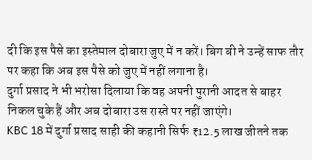दी कि इस पैसे का इस्तेमाल दोबारा जुए में न करें। बिग बी ने उन्हें साफ तौर पर कहा कि अब इस पैसे को जुए में नहीं लगाना है।
दुर्गा प्रसाद ने भी भरोसा दिलाया कि वह अपनी पुरानी आदत से बाहर निकल चुके हैं और अब दोबारा उस रास्ते पर नहीं जाएंगे।
KBC 18 में दुर्गा प्रसाद साही की कहानी सिर्फ ₹12.5 लाख जीतने तक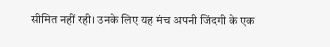सीमित नहीं रही। उनके लिए यह मंच अपनी जिंदगी के एक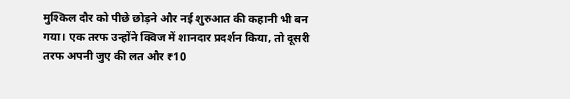मुश्किल दौर को पीछे छोड़ने और नई शुरुआत की कहानी भी बन गया। एक तरफ उन्होंने क्विज में शानदार प्रदर्शन किया, तो दूसरी तरफ अपनी जुए की लत और ₹10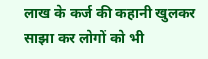लाख के कर्ज की कहानी खुलकर साझा कर लोगों को भी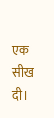एक सीख दी।